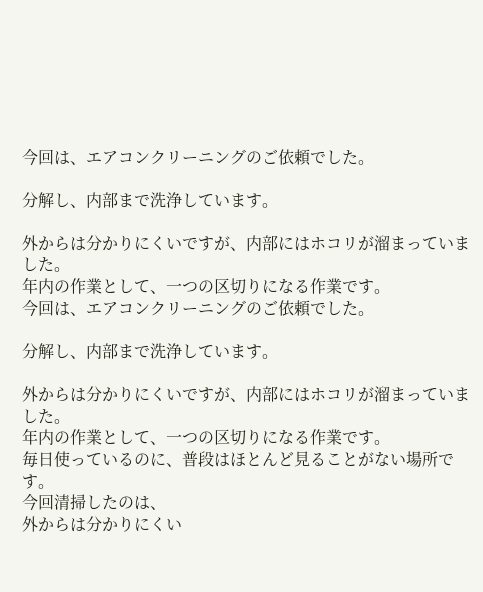今回は、エアコンクリーニングのご依頼でした。

分解し、内部まで洗浄しています。

外からは分かりにくいですが、内部にはホコリが溜まっていました。
年内の作業として、一つの区切りになる作業です。
今回は、エアコンクリーニングのご依頼でした。

分解し、内部まで洗浄しています。

外からは分かりにくいですが、内部にはホコリが溜まっていました。
年内の作業として、一つの区切りになる作業です。
毎日使っているのに、普段はほとんど見ることがない場所です。
今回清掃したのは、
外からは分かりにくい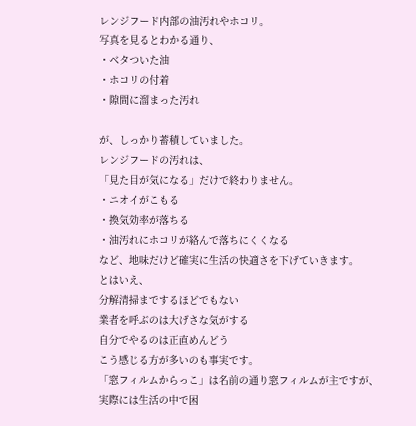レンジフード内部の油汚れやホコリ。
写真を見るとわかる通り、
・ベタついた油
・ホコリの付着
・隙間に溜まった汚れ

が、しっかり蓄積していました。
レンジフードの汚れは、
「見た目が気になる」だけで終わりません。
・ニオイがこもる
・換気効率が落ちる
・油汚れにホコリが絡んで落ちにくくなる
など、地味だけど確実に生活の快適さを下げていきます。
とはいえ、
分解清掃までするほどでもない
業者を呼ぶのは大げさな気がする
自分でやるのは正直めんどう
こう感じる方が多いのも事実です。
「窓フィルムからっこ」は名前の通り窓フィルムが主ですが、
実際には生活の中で困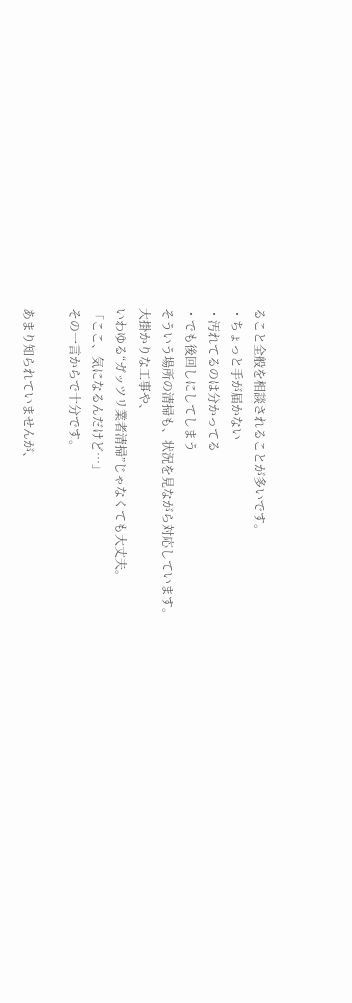ること全般を相談されることが多いです。
・ちょっと手が届かない
・汚れてるのは分かってる
・でも後回しにしてしまう
そういう場所の清掃も、状況を見ながら対応しています。
大掛かりな工事や、
いわゆる“ガッツリ業者清掃”じゃなくても大丈夫。
「ここ、気になるんだけど…」
その一言からで十分です。

あまり知られていませんが、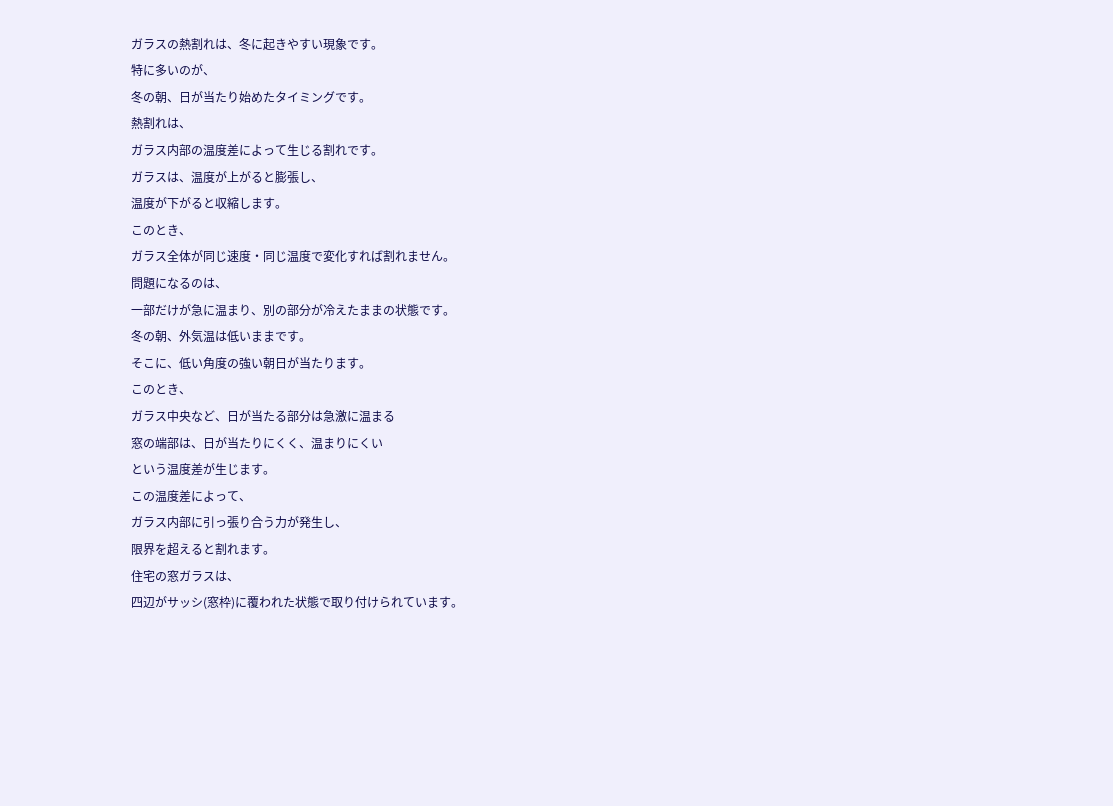ガラスの熱割れは、冬に起きやすい現象です。
特に多いのが、
冬の朝、日が当たり始めたタイミングです。
熱割れは、
ガラス内部の温度差によって生じる割れです。
ガラスは、温度が上がると膨張し、
温度が下がると収縮します。
このとき、
ガラス全体が同じ速度・同じ温度で変化すれば割れません。
問題になるのは、
一部だけが急に温まり、別の部分が冷えたままの状態です。
冬の朝、外気温は低いままです。
そこに、低い角度の強い朝日が当たります。
このとき、
ガラス中央など、日が当たる部分は急激に温まる
窓の端部は、日が当たりにくく、温まりにくい
という温度差が生じます。
この温度差によって、
ガラス内部に引っ張り合う力が発生し、
限界を超えると割れます。
住宅の窓ガラスは、
四辺がサッシ(窓枠)に覆われた状態で取り付けられています。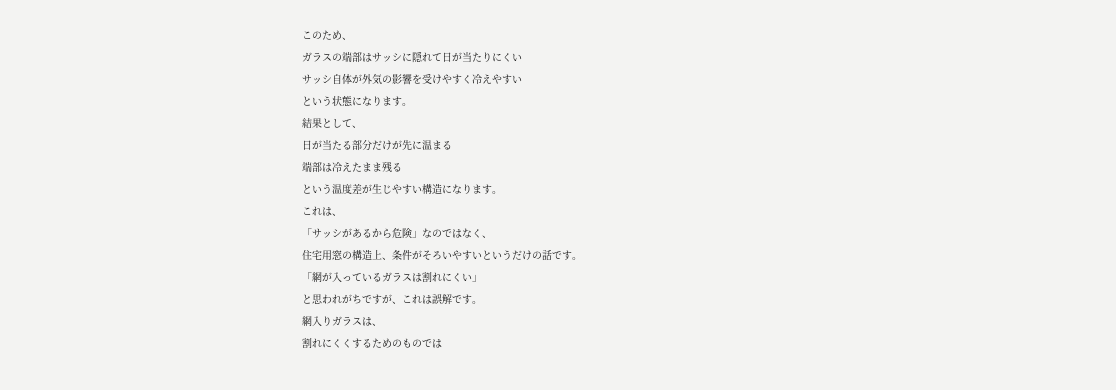このため、
ガラスの端部はサッシに隠れて日が当たりにくい
サッシ自体が外気の影響を受けやすく冷えやすい
という状態になります。
結果として、
日が当たる部分だけが先に温まる
端部は冷えたまま残る
という温度差が生じやすい構造になります。
これは、
「サッシがあるから危険」なのではなく、
住宅用窓の構造上、条件がそろいやすいというだけの話です。
「網が入っているガラスは割れにくい」
と思われがちですが、これは誤解です。
網入りガラスは、
割れにくくするためのものでは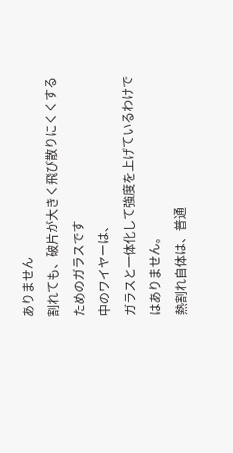ありません
割れても、破片が大きく飛び散りにくくするためのガラスです
中のワイヤーは、
ガラスと一体化して強度を上げているわけではありません。
熱割れ自体は、普通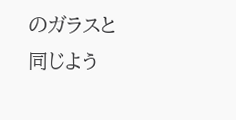のガラスと同じよう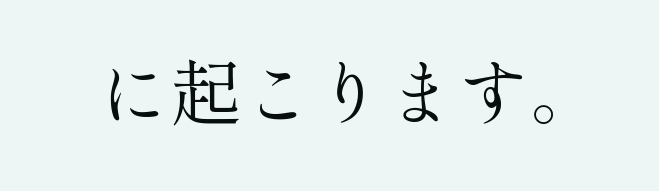に起こります。